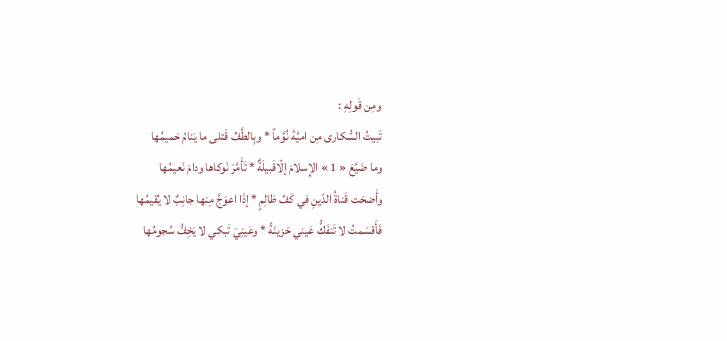ومِن قَولِهِ :
تَبيتُ السُّكارى مِن اميَّةَ نُوَّماً * وبِالطَّفِّ قَتلى ما يَنامُ حَميمُها
وما ضَيَّعَ « 1 » الإِسلامَ إلّاقَبيلَةٌ * تَأَمَّرَ نَوكاها ودامَ نَعيمُها
وأَضحَت قَناةُ الدّينِ في كَفِّ ظالِمٍ * إذَا اعوَجَّ مِنها جانِبٌ لا يُقيمُها
فَأَقسَمتُ لا تَنفَكُّ عَيني حَزينَةً * وعَينِيَ تَبكي لا يَخِفُّ سُجومُها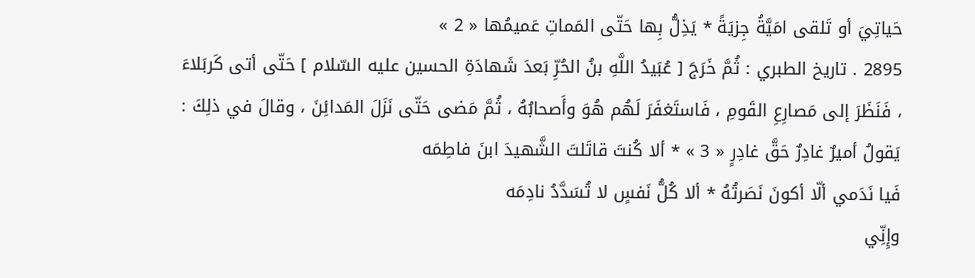حَياتِيَ أو تَلقى امَيَّةُ جِزيَةً * يَذِلُّ بِها حَتّى المَماتِ عَميمُها « 2 »
2895 . تاريخ الطبري : ثُمَّ خَرَجَ [ عُبَيدُ اللَّهِ بنُ الحُرِّ بَعدَ شَهادَةِ الحسين عليه السّلام ] حَتّى أتى كَربَلاءَ ، فَنَظَرَ إلى مَصارِعِ القَومِ ، فَاستَغفَرَ لَهُم هُوَ وأَصحابُهُ ، ثُمَّ مَضى حَتّى نَزَلَ المَدائِنَ ، وقالَ في ذلِكَ :
يَقولُ أميرٌ غادِرٌ حَقَّ غادِرٍ « 3 » * ألا كُنتَ قاتَلتَ الشَّهيدَ ابنَ فاطِمَه
فَيا نَدَمي ألّا أكونَ نَصَرتُهُ * ألا كُلُّ نَفسٍ لا تُسَدَّدُ نادِمَه
وإِنِّي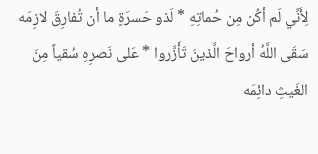لِأَنِّي لَم أكُن مِن حُماتِهِ * لَذو حَسرَةٍ ما أن تُفارِقَ لازِمَه
سَقَى اللَّهُ أرواحَ الَّذينَ تَأَزَّروا * عَلى نَصرِهِ سُقياً مِنَ الغَيثِ دائِمَه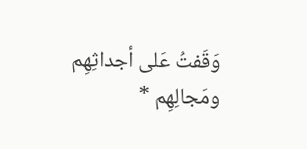وَقَفتُ عَلى أجداثِهِم ومَجالِهِم *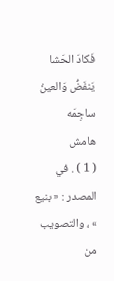فَكادَ الحَشا يَنفَضُّ وَالعينُ ساجِمَه
هامش
( 1 ) . في المصدر : « بنيع » ، والتصويب من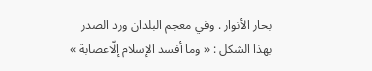بحار الأنوار . وفي معجم البلدان ورد الصدر بهذا الشكل : « وما أفسد الإسلام إلّاعصابة »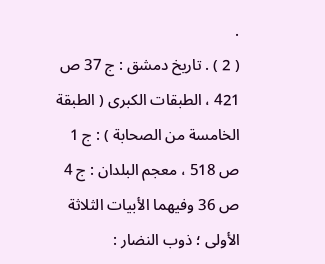.
( 2 ) . تاريخ دمشق : ج 37 ص 421 ، الطبقات الكبرى ( الطبقة الخامسة من الصحابة ) : ج 1 ص 518 ، معجم البلدان : ج 4 ص 36 وفيهما الأبيات الثلاثة الأولى ؛ ذوب النضار :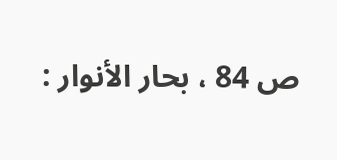ص 84 ، بحار الأنوار :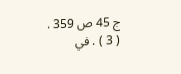ج 45 ص 359 .
( 3 ) . في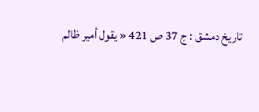تاريخ دمشق : ج 37 ص 421 « يقول أمير ظالم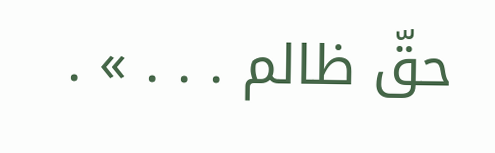حقّ ظالم . . . » .